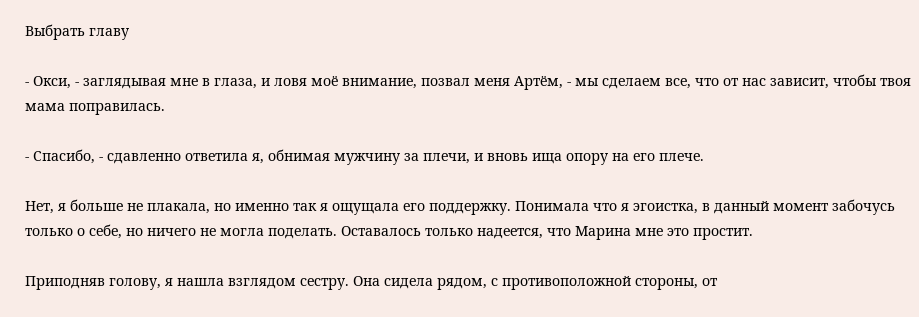Выбрать главу

- Окси, - заглядывая мне в глаза, и ловя моё внимание, позвал меня Артём, - мы сделаем все, что от нас зависит, чтобы твоя мама поправилась.

- Спасибо, - сдавленно ответила я, обнимая мужчину за плечи, и вновь ища опору на его плече.

Нет, я больше не плакала, но именно так я ощущала его поддержку. Понимала что я эгоистка, в данный момент забочусь только о себе, но ничего не могла поделать. Оставалось только надеется, что Марина мне это простит.

Приподняв голову, я нашла взглядом сестру. Она сидела рядом, с противоположной стороны, от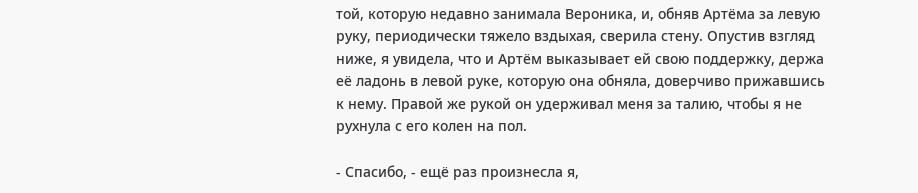той, которую недавно занимала Вероника, и, обняв Артёма за левую руку, периодически тяжело вздыхая, сверила стену. Опустив взгляд ниже, я увидела, что и Артём выказывает ей свою поддержку, держа её ладонь в левой руке, которую она обняла, доверчиво прижавшись к нему. Правой же рукой он удерживал меня за талию, чтобы я не рухнула с его колен на пол.

- Спасибо, - ещё раз произнесла я,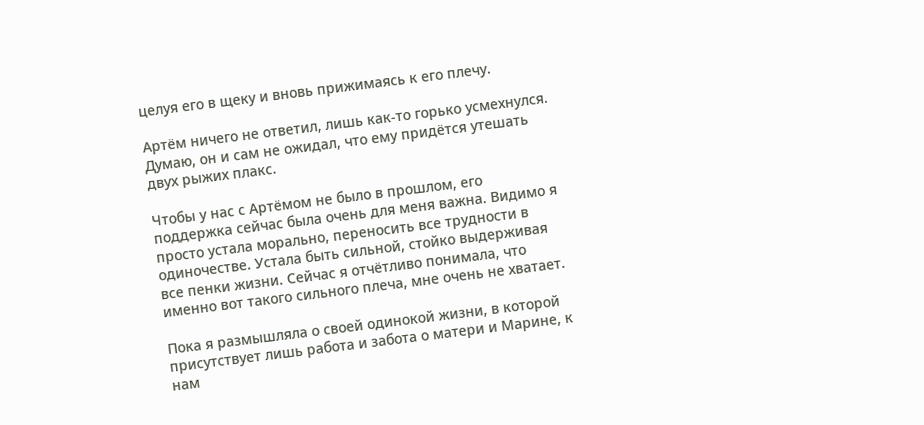целуя его в щеку и вновь прижимаясь к его плечу.

Артём ничего не ответил, лишь как-то горько усмехнулся. Думаю, он и сам не ожидал, что ему придётся утешать двух рыжих плакс.

Чтобы у нас с Артёмом не было в прошлом, его поддержка сейчас была очень для меня важна. Видимо я просто устала морально, переносить все трудности в одиночестве. Устала быть сильной, стойко выдерживая все пенки жизни. Сейчас я отчётливо понимала, что именно вот такого сильного плеча, мне очень не хватает.

Пока я размышляла о своей одинокой жизни, в которой присутствует лишь работа и забота о матери и Марине, к нам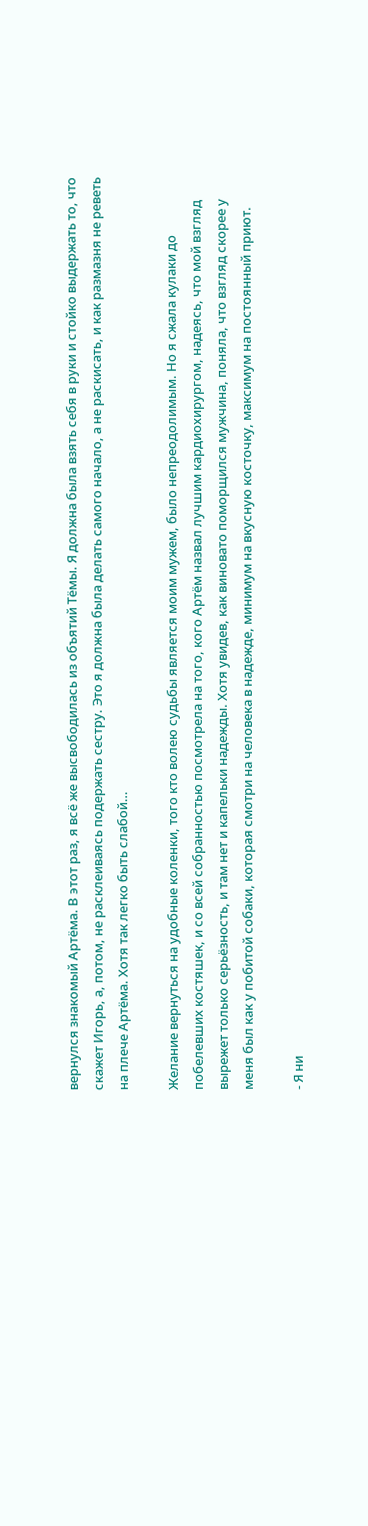вернулся знакомый Артёма. В этот раз, я всё же высвободилась из объятий Тёмы. Я должна была взять себя в руки и стойко выдержать то, что скажет Игорь, а, потом, не расклеиваясь подержать сестру. Это я должна была делать самого начало, а не раскисать, и как размазня не реветь на плече Артёма. Хотя так легко быть слабой…

Желание вернуться на удобные коленки, того кто волею судьбы является моим мужем, было непреодолимым. Но я сжала кулаки до побелевших костяшек, и со всей собранностью посмотрела на того, кого Артём назвал лучшим кардиохирургом, надеясь, что мой взгляд вырежет только серьёзность, и там нет и капельки надежды. Хотя увидев, как виновато поморщился мужчина, поняла, что взгляд скорее у меня был как у побитой собаки, которая смотри на человека в надежде, минимум на вкусную косточку, максимум на постоянный приют.

- Я ни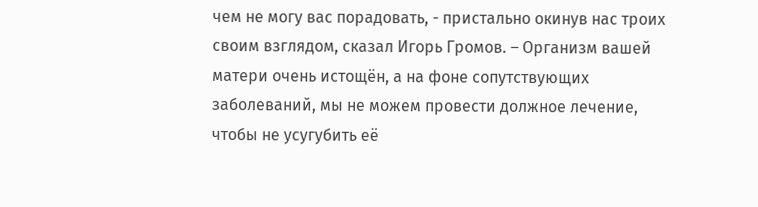чем не могу вас порадовать, - пристально окинув нас троих своим взглядом, сказал Игорь Громов. – Организм вашей матери очень истощён, а на фоне сопутствующих заболеваний, мы не можем провести должное лечение, чтобы не усугубить её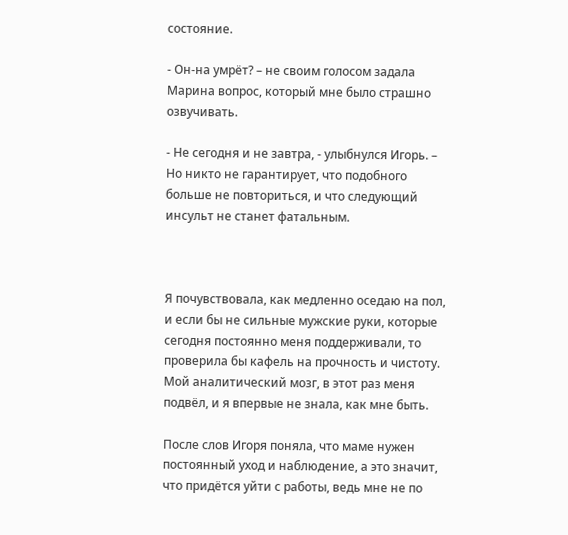состояние.

- Он-на умрёт? – не своим голосом задала Марина вопрос, который мне было страшно озвучивать.

- Не сегодня и не завтра, - улыбнулся Игорь. – Но никто не гарантирует, что подобного больше не повториться, и что следующий инсульт не станет фатальным.



Я почувствовала, как медленно оседаю на пол, и если бы не сильные мужские руки, которые сегодня постоянно меня поддерживали, то проверила бы кафель на прочность и чистоту. Мой аналитический мозг, в этот раз меня подвёл, и я впервые не знала, как мне быть.

После слов Игоря поняла, что маме нужен постоянный уход и наблюдение, а это значит, что придётся уйти с работы, ведь мне не по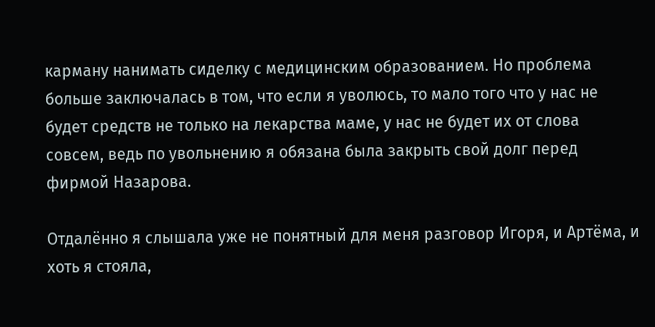карману нанимать сиделку с медицинским образованием. Но проблема больше заключалась в том, что если я уволюсь, то мало того что у нас не будет средств не только на лекарства маме, у нас не будет их от слова совсем, ведь по увольнению я обязана была закрыть свой долг перед фирмой Назарова.

Отдалённо я слышала уже не понятный для меня разговор Игоря, и Артёма, и хоть я стояла,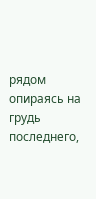рядом опираясь на грудь последнего,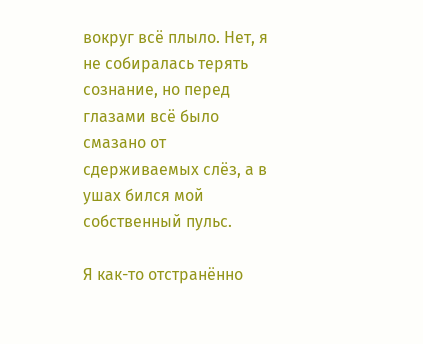вокруг всё плыло. Нет, я не собиралась терять сознание, но перед глазами всё было смазано от сдерживаемых слёз, а в ушах бился мой собственный пульс.

Я как-то отстранённо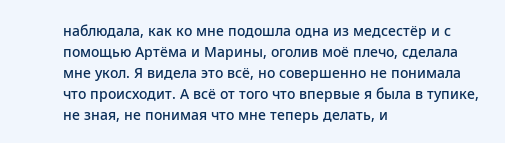наблюдала, как ко мне подошла одна из медсестёр и с помощью Артёма и Марины, оголив моё плечо, сделала мне укол. Я видела это всё, но совершенно не понимала что происходит. А всё от того что впервые я была в тупике, не зная, не понимая что мне теперь делать, и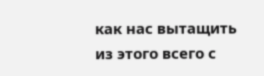как нас вытащить из этого всего с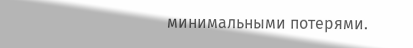минимальными потерями.